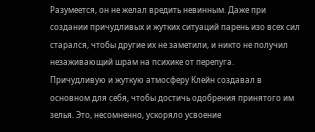Разумеется, он не желал вредить невинным. Даже при создании причудливых и жутких ситуаций парень изо всех сил старался, чтобы другие их не заметили, и никто не получил незаживающий шрам на психике от перепуга.
Причудливую и жуткую атмосферу Клейн создавал в основном для себя, чтобы достичь одобрения принятого им зелья. Это, несомненно, ускоряло усвоение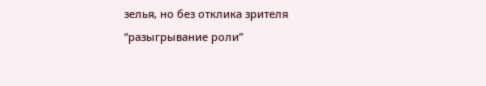зелья, но без отклика зрителя “разыгрывание роли”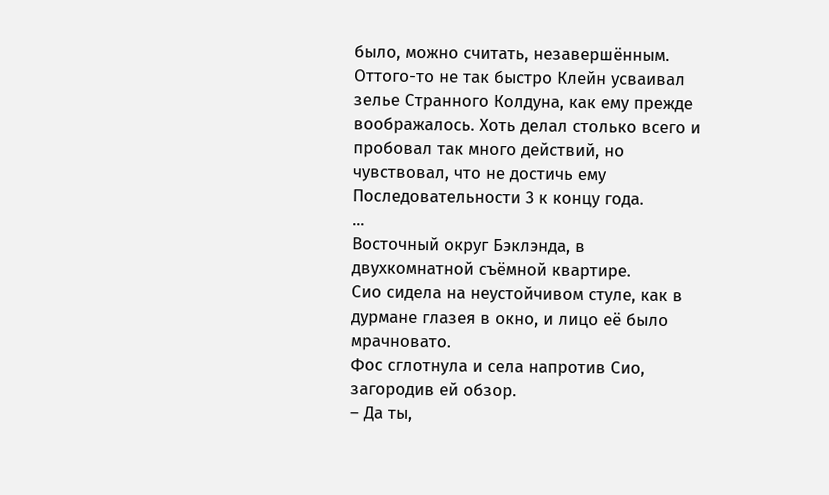было, можно считать, незавершённым. Оттого-то не так быстро Клейн усваивал зелье Странного Колдуна, как ему прежде воображалось. Хоть делал столько всего и пробовал так много действий, но чувствовал, что не достичь ему Последовательности 3 к концу года.
...
Восточный округ Бэклэнда, в двухкомнатной съёмной квартире.
Сио сидела на неустойчивом стуле, как в дурмане глазея в окно, и лицо её было мрачновато.
Фос сглотнула и села напротив Сио, загородив ей обзор.
– Да ты,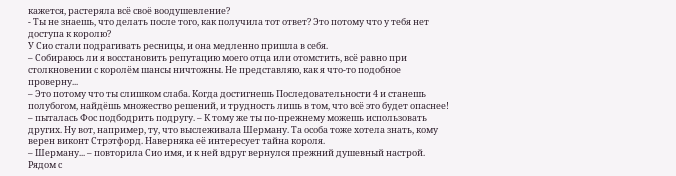кажется, растеряла всё своë воодушевление?
- Ты не знаешь, что делать после того, как получила тот ответ? Это потому что у тебя нет доступа к королю?
У Сио стали подрагивать ресницы, и она медленно пришла в себя.
– Собираюсь ли я восстановить репутацию моего отца или отомстить, всё равно при столкновении с королём шансы ничтожны. Не представляю, как я что-то подобное проверну...
– Это потому что ты слишком слаба. Когда достигнешь Последовательности 4 и станешь полубогом, найдëшь множество решений, и трудность лишь в том, что всё это будет опаснее! – пыталась Фос подбодрить подругу. – К тому же ты по-прежнему можешь использовать других. Ну вот, например, ту, что выслеживала Шерману. Та особа тоже хотела знать, кому верен виконт Стрэтфорд. Наверняка её интересует тайна короля.
– Шерману... – повторила Сио имя, и к ней вдруг вернулся прежний душевный настрой.
Рядом с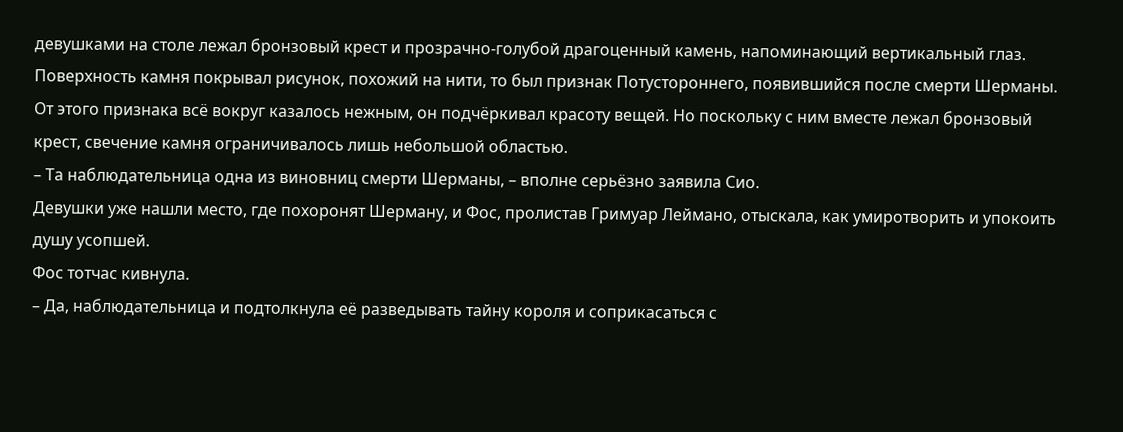девушками на столе лежал бронзовый крест и прозрачно-голубой драгоценный камень, напоминающий вертикальный глаз.
Поверхность камня покрывал рисунок, похожий на нити, то был признак Потустороннего, появившийся после смерти Шерманы. От этого признака всё вокруг казалось нежным, он подчёркивал красоту вещей. Но поскольку с ним вместе лежал бронзовый крест, свечение камня ограничивалось лишь небольшой областью.
– Та наблюдательница одна из виновниц смерти Шерманы, – вполне серьёзно заявила Сио.
Девушки уже нашли место, где похоронят Шерману, и Фос, пролистав Гримуар Леймано, отыскала, как умиротворить и упокоить душу усопшей.
Фос тотчас кивнула.
– Да, наблюдательница и подтолкнула её разведывать тайну короля и соприкасаться с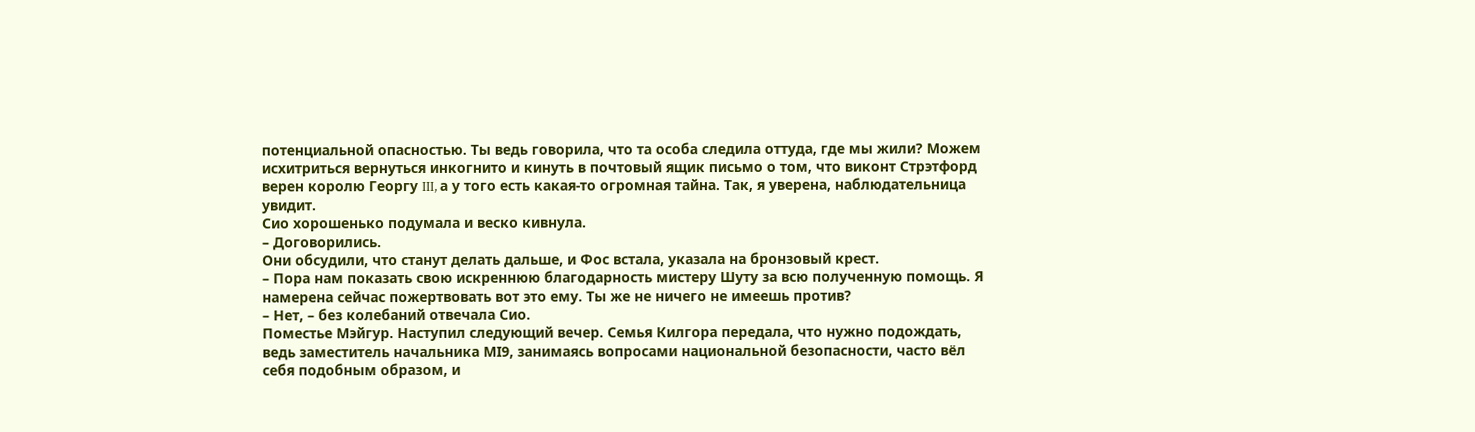потенциальной опасностью. Ты ведь говорила, что та особа следила оттуда, где мы жили? Можем исхитриться вернуться инкогнито и кинуть в почтовый ящик письмо о том, что виконт Стрэтфорд верен королю Георгу III, а у того есть какая-то огромная тайна. Так, я уверена, наблюдательница увидит.
Сио хорошенько подумала и веско кивнула.
– Договорились.
Они обсудили, что станут делать дальше, и Фос встала, указала на бронзовый крест.
– Пора нам показать свою искреннюю благодарность мистеру Шуту за всю полученную помощь. Я намерена сейчас пожертвовать вот это ему. Ты же не ничего не имеешь против?
– Нет, – без колебаний отвечала Сио.
Поместье Мэйгур. Наступил следующий вечер. Семья Килгора передала, что нужно подождать, ведь заместитель начальника МI9, занимаясь вопросами национальной безопасности, часто вёл себя подобным образом, и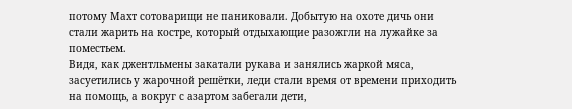потому Махт сотоварищи не паниковали. Добытую на охоте дичь они стали жарить на костре, который отдыхающие разожгли на лужайке за поместьем.
Видя, как джентльмены закатали рукава и занялись жаркой мяса, засуетились у жарочной решётки, леди стали время от времени приходить на помощь, а вокруг с азартом забегали дети,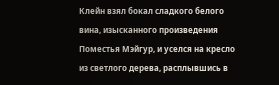Клейн взял бокал сладкого белого вина, изысканного произведения Поместья Мэйгур, и уселся на кресло из светлого дерева, расплывшись в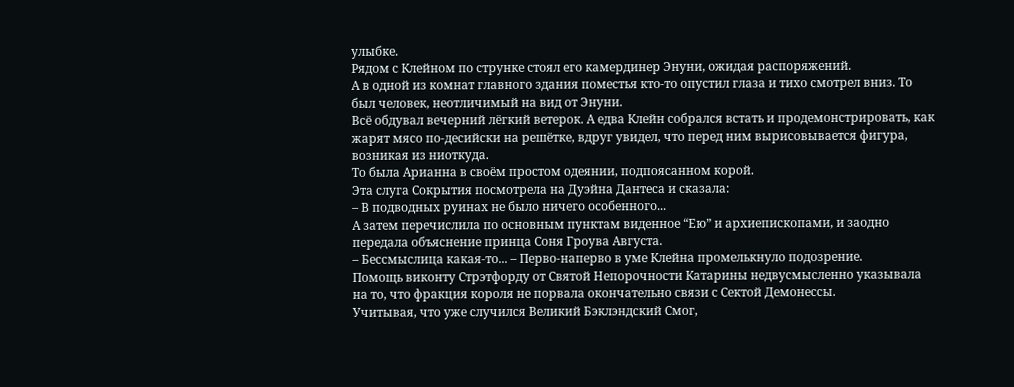улыбке.
Рядом с Клейном по струнке стоял его камердинер Энуни, ожидая распоряжений.
А в одной из комнат главного здания поместья кто-то опустил глаза и тихо смотрел вниз. То был человек, неотличимый на вид от Энуни.
Всё обдувал вечерний лёгкий ветерок. А едва Клейн собрался встать и продемонстрировать, как жарят мясо по-десийски на решётке, вдруг увидел, что перед ним вырисовывается фигура, возникая из ниоткуда.
То была Арианна в своём простом одеянии, подпоясанном корой.
Эта слуга Сокрытия посмотрела на Дуэйна Дантеса и сказала:
– В подводных руинах не было ничего особенного...
А затем перечислила по основным пунктам виденное “Ею” и архиепископами, и заодно передала объяснение принца Соня Гроува Августа.
– Бессмыслица какая-то... – Перво-наперво в уме Клейна промелькнуло подозрение.
Помощь виконту Стрэтфорду от Святой Непорочности Катарины недвусмысленно указывала на то, что фракция короля не порвала окончательно связи с Сектой Демонессы.
Учитывая, что уже случился Великий Бэклэндский Смог,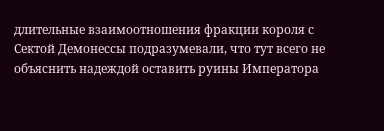длительные взаимоотношения фракции короля с Сектой Демонессы подразумевали, что тут всего не объяснить надеждой оставить руины Императора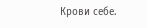Крови себе.